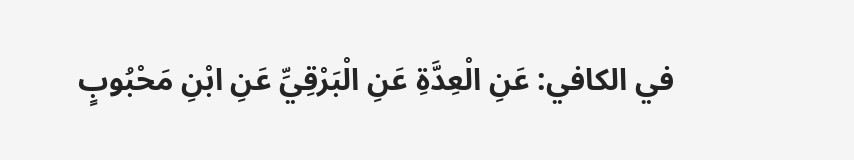في الكافي: عَنِ الْعِدَّةِ عَنِ الْبَرْقِيِّ عَنِ ابْنِ مَحْبُوبٍ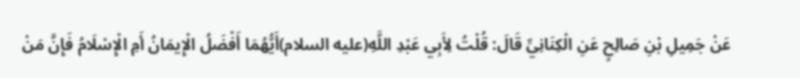عَنْ جَمِيلِ بْنِ صَالِحٍ عَنِ الْكِنَانِيِّ قَالَ: قُلْتُ لِأَبِي عَبْدِ اللَّهِ(عليه السلام)أَيُّهُمَا أَفْضَلُ الْإِيمَانُ أَمِ الْإِسْلَامُ فَإِنَّ مَنْ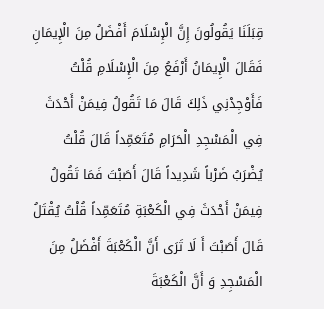قِبَلَنَا يَقُولُونَ إِنَّ الْإِسْلَامَ أَفْضَلُ مِنَ الْإِيمَانِ فَقَالَ الْإِيمَانُ أَرْفَعُ مِنَ الْإِسْلَامِ قُلْتُ فَأَوْجِدْنِي ذَلِكَ قَالَ مَا تَقُولُ فِيمَنْ أَحْدَثَ فِي الْمَسْجِدِ الْحَرَامِ مُتَعَمِّداً قَالَ قُلْتُ يُضْرَبُ ضَرْباً شَدِيداً قَالَ أَصَبْتَ فَمَا تَقُولُ فِيمَنْ أَحْدَثَ فِي الْكَعْبَةِ مُتَعَمِّداً قُلْتُ يُقْتَلُ قَالَ أَصَبْتَ أَ لَا تَرَى أَنَّ الْكَعْبَةَ أَفْضَلُ مِنَ الْمَسْجِدِ وَ أَنَّ الْكَعْبَةَ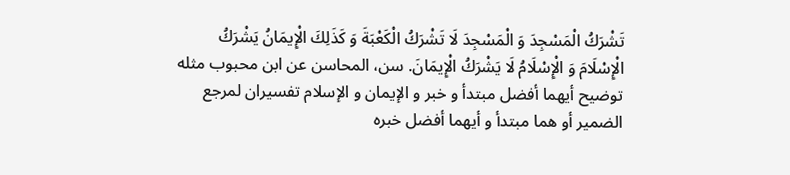تَشْرَكُ الْمَسْجِدَ وَ الْمَسْجِدَ لَا تَشْرَكُ الْكَعْبَةَ وَ كَذَلِكَ الْإِيمَانُ يَشْرَكُ الْإِسْلَامَ وَ الْإِسْلَامُ لَا يَشْرَكُ الْإِيمَانَ. سن، المحاسن عن ابن محبوب مثله توضيح أيهما أفضل مبتدأ و خبر و الإيمان و الإسلام تفسيران لمرجع الضمير أو هما مبتدأ و أيهما أفضل خبره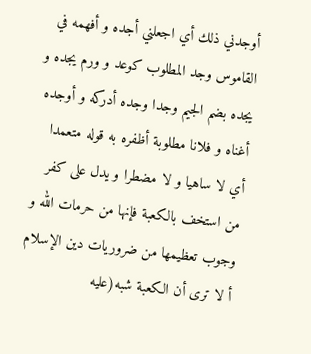أوجدني ذلك أي اجعلني أجده و أفهمه في القاموس وجد المطلوب كوعد و ورم يجده و يجده بضم الجيم وجدا وجده أدركه و أوجده أغناه و فلانا مطلوبة أظفره به قوله متعمدا أي لا ساهيا و لا مضطرا و يدل على كفر من استخف بالكعبة فإنها من حرمات الله و وجوب تعظيمها من ضروريات دين الإسلام أ لا ترى أن الكعبة شبه(عليه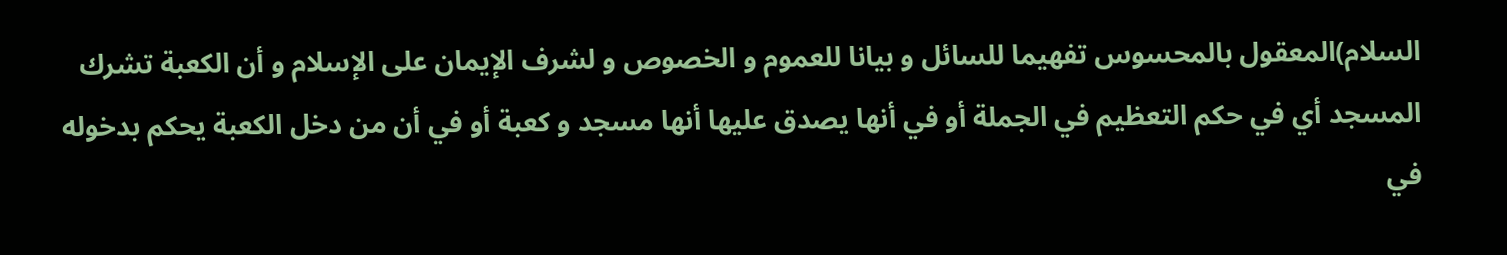السلام)المعقول بالمحسوس تفهيما للسائل و بيانا للعموم و الخصوص و لشرف الإيمان على الإسلام و أن الكعبة تشرك المسجد أي في حكم التعظيم في الجملة أو في أنها يصدق عليها أنها مسجد و كعبة أو في أن من دخل الكعبة يحكم بدخوله في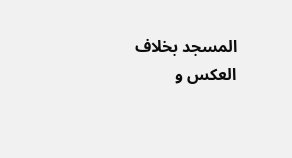المسجد بخلاف العكس و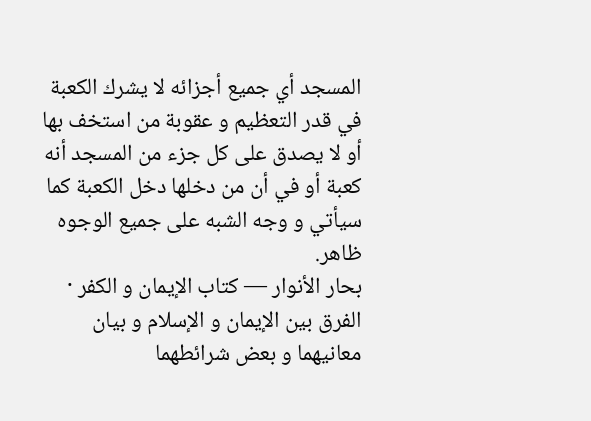المسجد أي جميع أجزائه لا يشرك الكعبة في قدر التعظيم و عقوبة من استخف بها أو لا يصدق على كل جزء من المسجد أنه كعبة أو في أن من دخلها دخل الكعبة كما سيأتي و وجه الشبه على جميع الوجوه ظاهر.
بحار الأنوار — كتاب الإيمان و الكفر · الفرق بين الإيمان و الإسلام و بيان معانيهما و بعض شرائطهما